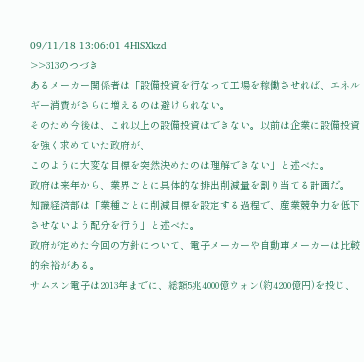09/11/18 13:06:01 4HlSXkzd
>>313のつづき
あるメーカー関係者は「設備投資を行なって工場を稼働させれば、エネルギー消費がさらに増えるのは避けられない。
そのため今後は、これ以上の設備投資はできない。以前は企業に設備投資を強く求めていた政府が、
このように大変な目標を突然決めたのは理解できない」と述べた。
政府は来年から、業界ごとに具体的な排出削減量を割り当てる計画だ。
知識経済部は「業種ごとに削減目標を設定する過程で、産業競争力を低下させないよう配分を行う」と述べた。
政府が定めた今回の方針について、電子メーカーや自動車メーカーは比較的余裕がある。
サムスン電子は2013年までに、総額5兆4000億ウォン(約4200億円)を投じ、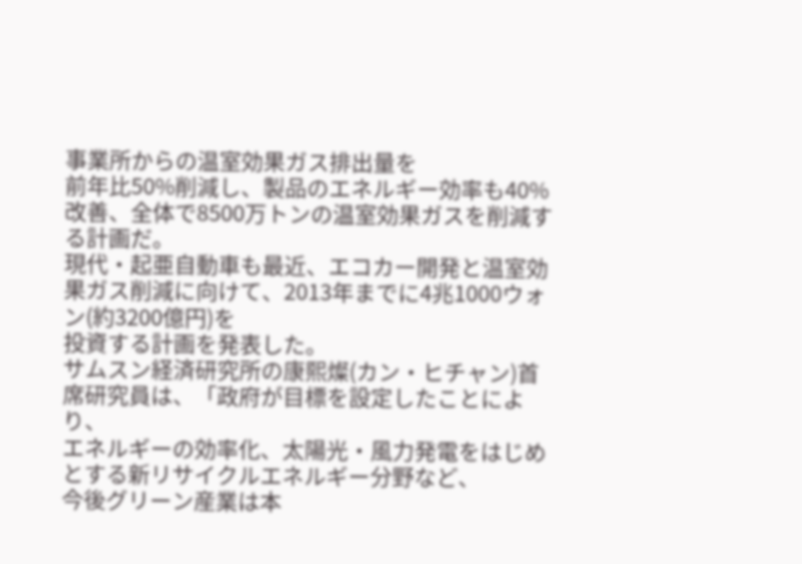事業所からの温室効果ガス排出量を
前年比50%削減し、製品のエネルギー効率も40%改善、全体で8500万トンの温室効果ガスを削減する計画だ。
現代・起亜自動車も最近、エコカー開発と温室効果ガス削減に向けて、2013年までに4兆1000ウォン(約3200億円)を
投資する計画を発表した。
サムスン経済研究所の康熙燦(カン・ヒチャン)首席研究員は、「政府が目標を設定したことにより、
エネルギーの効率化、太陽光・風力発電をはじめとする新リサイクルエネルギー分野など、
今後グリーン産業は本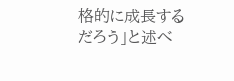格的に成長するだろう」と述べ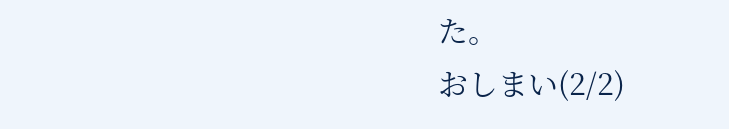た。
おしまい(2/2)